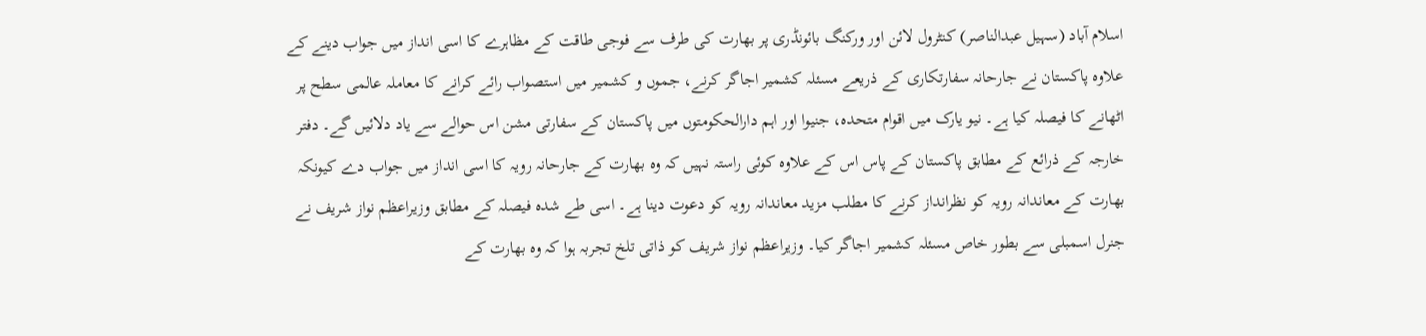اسلام آباد (سہیل عبدالناصر) کنٹرول لائن اور ورکنگ بائونڈری پر بھارت کی طرف سے فوجی طاقت کے مظاہرے کا اسی انداز میں جواب دینے کے علاوہ پاکستان نے جارحانہ سفارتکاری کے ذریعے مسئلہ کشمیر اجاگر کرنے، جموں و کشمیر میں استصواب رائے کرانے کا معاملہ عالمی سطح پر اٹھانے کا فیصلہ کیا ہے۔ نیو یارک میں اقوام متحدہ، جنیوا اور اہم دارالحکومتوں میں پاکستان کے سفارتی مشن اس حوالے سے یاد دلائیں گے۔ دفتر خارجہ کے ذرائع کے مطابق پاکستان کے پاس اس کے علاوہ کوئی راستہ نہیں کہ وہ بھارت کے جارحانہ رویہ کا اسی انداز میں جواب دے کیونکہ بھارت کے معاندانہ رویہ کو نظرانداز کرنے کا مطلب مزید معاندانہ رویہ کو دعوت دینا ہے۔ اسی طے شدہ فیصلہ کے مطابق وزیراعظم نواز شریف نے جنرل اسمبلی سے بطور خاص مسئلہ کشمیر اجاگر کیا۔ وزیراعظم نواز شریف کو ذاتی تلخ تجربہ ہوا کہ وہ بھارت کے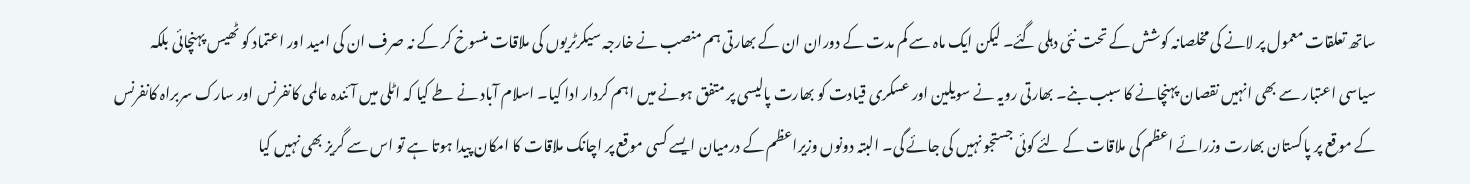ساتھ تعلقات معمول پر لانے کی مخلصانہ کوشش کے تحت نئی دہلی گئے۔ لیکن ایک ماہ سے کم مدت کے دوران ان کے بھارتی ہم منصب نے خارجہ سیکرٹریوں کی ملاقات منسوخ کر کے نہ صرف ان کی امید اور اعتماد کو ٹھیس پہنچائی بلکہ سیاسی اعتبار سے بھی انہیں نقصان پہنچانے کا سبب بنے۔ بھارتی رویہ نے سویلین اور عسکری قیادت کو بھارت پالیسی پر متفق ہونے میں اہم کردار ادا کیا۔ اسلام آباد نے طے کیا کہ اٹلی میں آئندہ عالمی کانفرنس اور سارک سربراہ کانفرنس کے موقع پر پاکستان بھارت وزرائے اعظم کی ملاقات کے لئے کوئی جستجو نہیں کی جائے گی۔ البتہ دونوں وزیراعظم کے درمیان ایسے کسی موقع پر اچانک ملاقات کا امکان پیدا ہوتا ہے تو اس سے گریز بھی نہیں کیا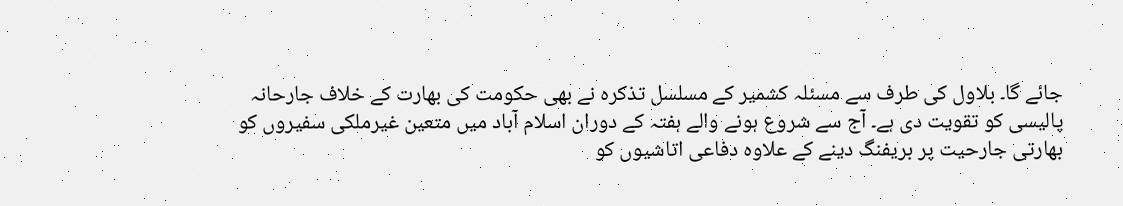جائے گا۔ بلاول کی طرف سے مسئلہ کشمیر کے مسلسل تذکرہ نے بھی حکومت کی بھارت کے خلاف جارحانہ پالیسی کو تقویت دی ہے۔ آج سے شروع ہونے والے ہفتہ کے دوران اسلام آباد میں متعین غیرملکی سفیروں کو بھارتی جارحیت پر بریفنگ دینے کے علاوہ دفاعی اتاشیوں کو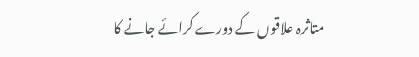متاثرہ علاقوں کے دورے کرائے جانے کا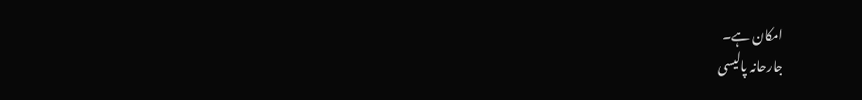امکان ہے۔
جارحانہ پالیسی